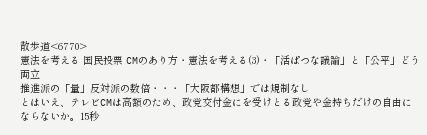散歩道<6770>
憲法を考える 国民投票 CMのあり方・憲法を考える(3)・「活ぱつな議論」と「公平」どう両立
推進派の「量」反対派の数倍・・・「大阪都構想」では規制なし
とはいえ、テレビCMは高額のため、政党交付金にを受けとる政党や金持ちだけの自由にならないか。15秒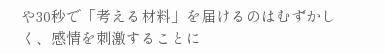や30秒で「考える材料」を届けるのはむずかしく、感情を刺激することに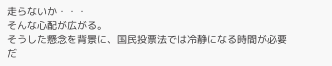走らないか・・・
そんな心配が広がる。
そうした懸念を背景に、国民投票法では冷静になる時間が必要だ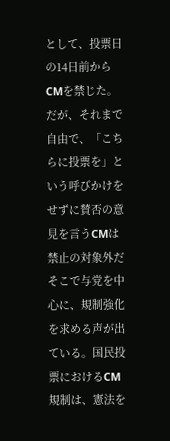として、投票日の14日前からCMを禁じた。だが、それまで自由で、「こちらに投票を」という呼びかけをせずに賛否の意見を言うCMは禁止の対象外だ
そこで与党を中心に、規制強化を求める声が出ている。国民投票におけるCM規制は、憲法を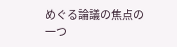めぐる論議の焦点の一つ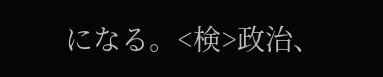になる。<検>政治、